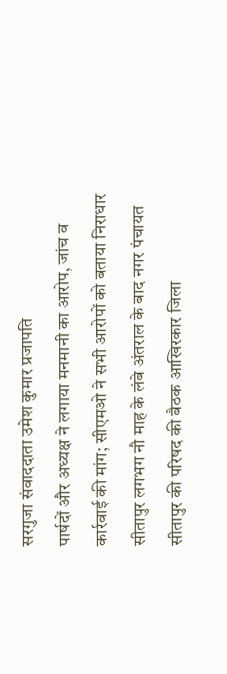सरगुजा संवाददाता उमेश कुमार प्रजापति
पार्षदों और अध्यक्ष ने लगाया मनमानी का आरोप, जांच व कार्रवाई की मांग; सीएमओ ने सभी आरोपों को बताया निराधार
सीतापुर लगभग नौ माह के लंबे अंतराल के बाद नगर पंचायत सीतापुर की परिषद की बैठक आखिरकार जिला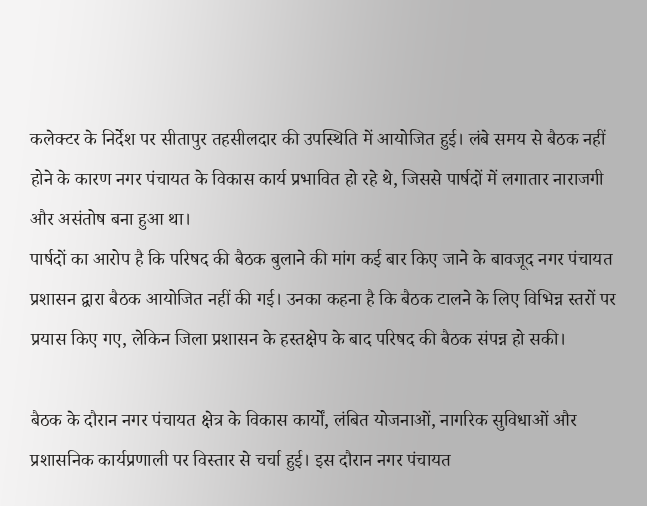कलेक्टर के निर्देश पर सीतापुर तहसीलदार की उपस्थिति में आयोजित हुई। लंबे समय से बैठक नहीं होने के कारण नगर पंचायत के विकास कार्य प्रभावित हो रहे थे, जिससे पार्षदों में लगातार नाराजगी और असंतोष बना हुआ था।
पार्षदों का आरोप है कि परिषद की बैठक बुलाने की मांग कई बार किए जाने के बावजूद नगर पंचायत प्रशासन द्वारा बैठक आयोजित नहीं की गई। उनका कहना है कि बैठक टालने के लिए विभिन्न स्तरों पर प्रयास किए गए, लेकिन जिला प्रशासन के हस्तक्षेप के बाद परिषद की बैठक संपन्न हो सकी।

बैठक के दौरान नगर पंचायत क्षेत्र के विकास कार्यों, लंबित योजनाओं, नागरिक सुविधाओं और प्रशासनिक कार्यप्रणाली पर विस्तार से चर्चा हुई। इस दौरान नगर पंचायत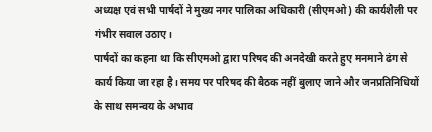अध्यक्ष एवं सभी पार्षदों ने मुख्य नगर पालिका अधिकारी (सीएमओ) की कार्यशैली पर गंभीर सवाल उठाए।
पार्षदों का कहना था कि सीएमओ द्वारा परिषद की अनदेखी करते हुए मनमाने ढंग से कार्य किया जा रहा है। समय पर परिषद की बैठक नहीं बुलाए जाने और जनप्रतिनिधियों के साथ समन्वय के अभाव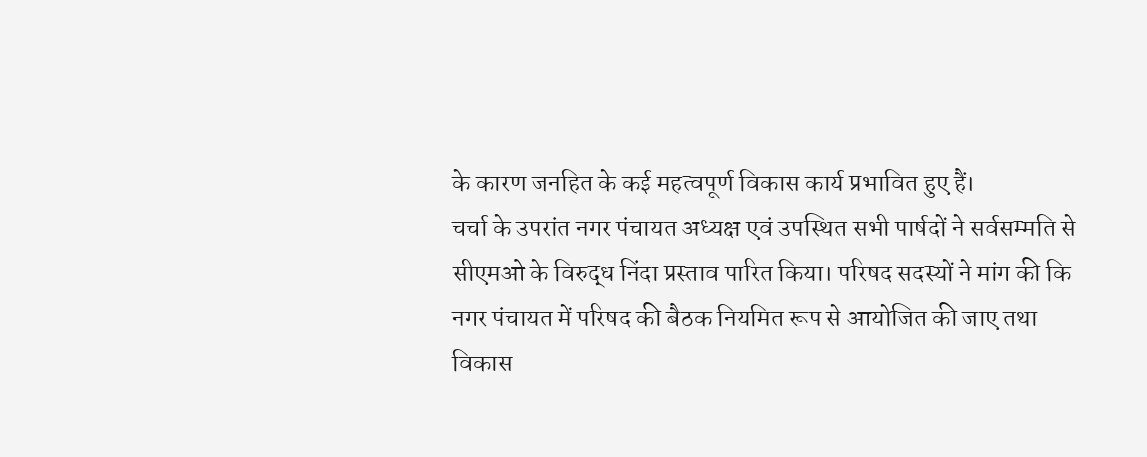के कारण जनहित के कई महत्वपूर्ण विकास कार्य प्रभावित हुए हैं।
चर्चा के उपरांत नगर पंचायत अध्यक्ष एवं उपस्थित सभी पार्षदों ने सर्वसम्मति से सीएमओ के विरुद्ध निंदा प्रस्ताव पारित किया। परिषद सदस्यों ने मांग की कि नगर पंचायत में परिषद की बैठक नियमित रूप से आयोजित की जाए तथा विकास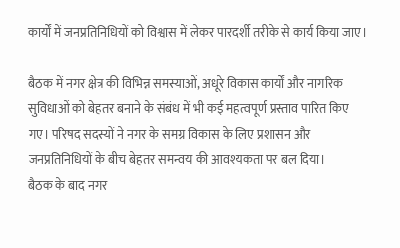कार्यों में जनप्रतिनिधियों को विश्वास में लेकर पारदर्शी तरीके से कार्य किया जाए।

बैठक में नगर क्षेत्र की विभिन्न समस्याओं, अधूरे विकास कार्यों और नागरिक सुविधाओं को बेहतर बनाने के संबंध में भी कई महत्वपूर्ण प्रस्ताव पारित किए गए। परिषद सदस्यों ने नगर के समग्र विकास के लिए प्रशासन और जनप्रतिनिधियों के बीच बेहतर समन्वय की आवश्यकता पर बल दिया।
बैठक के बाद नगर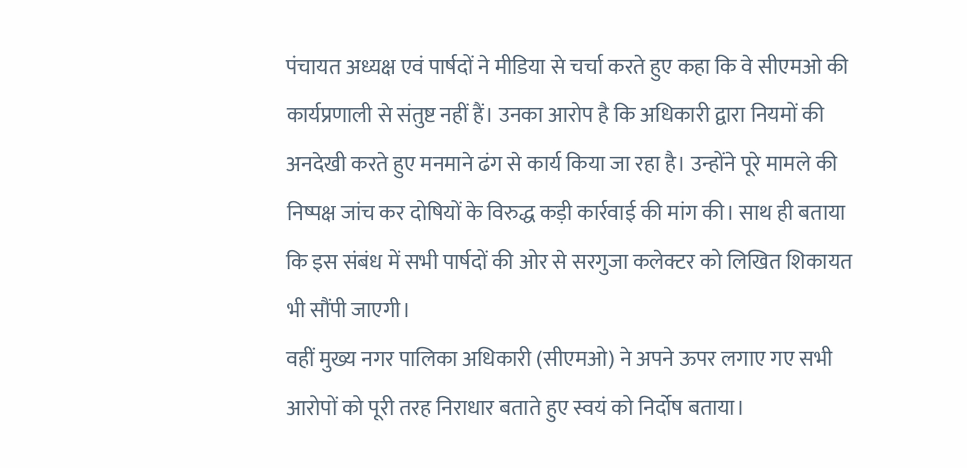पंचायत अध्यक्ष एवं पार्षदों ने मीडिया से चर्चा करते हुए कहा कि वे सीएमओ की कार्यप्रणाली से संतुष्ट नहीं हैं। उनका आरोप है कि अधिकारी द्वारा नियमों की अनदेखी करते हुए मनमाने ढंग से कार्य किया जा रहा है। उन्होंने पूरे मामले की निष्पक्ष जांच कर दोषियों के विरुद्ध कड़ी कार्रवाई की मांग की। साथ ही बताया कि इस संबंध में सभी पार्षदों की ओर से सरगुजा कलेक्टर को लिखित शिकायत भी सौंपी जाएगी।
वहीं मुख्य नगर पालिका अधिकारी (सीएमओ) ने अपने ऊपर लगाए गए सभी आरोपों को पूरी तरह निराधार बताते हुए स्वयं को निर्दोष बताया।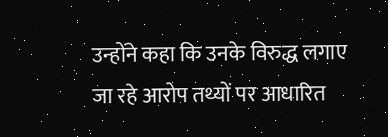उन्होंने कहा कि उनके विरुद्ध लगाए जा रहे आरोप तथ्यों पर आधारित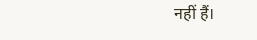नहीं हैं।